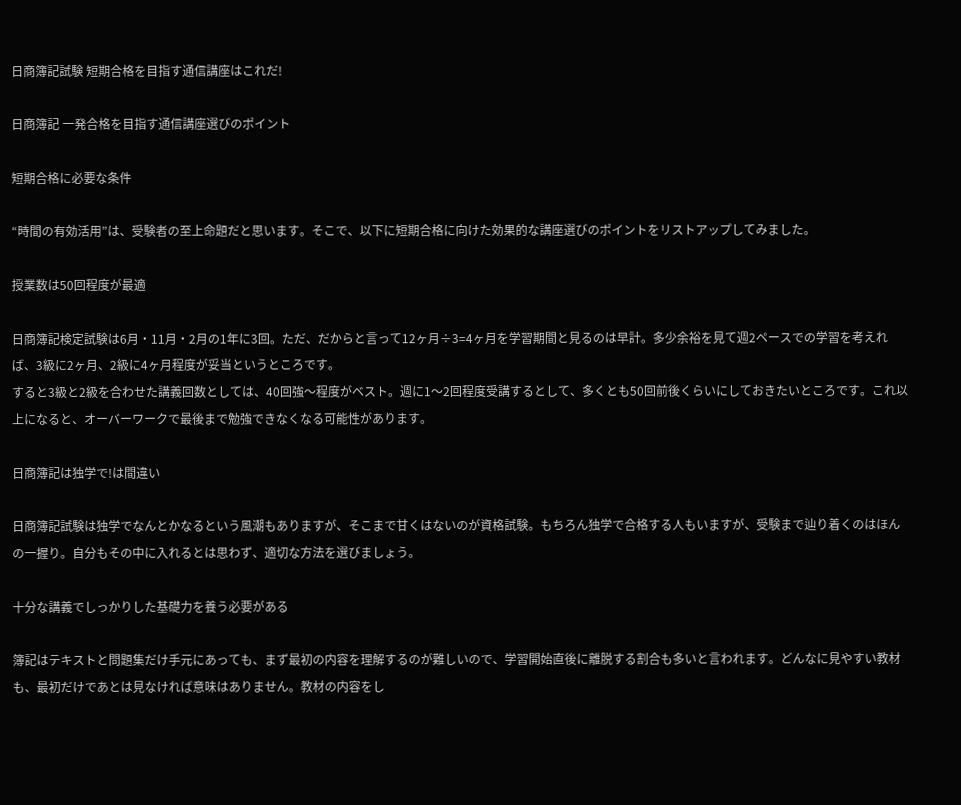日商簿記試験 短期合格を目指す通信講座はこれだ!

日商簿記 一発合格を目指す通信講座選びのポイント

短期合格に必要な条件

“時間の有効活用”は、受験者の至上命題だと思います。そこで、以下に短期合格に向けた効果的な講座選びのポイントをリストアップしてみました。

授業数は50回程度が最適

日商簿記検定試験は6月・11月・2月の1年に3回。ただ、だからと言って12ヶ月÷3=4ヶ月を学習期間と見るのは早計。多少余裕を見て週2ペースでの学習を考えれば、3級に2ヶ月、2級に4ヶ月程度が妥当というところです。
すると3級と2級を合わせた講義回数としては、40回強〜程度がベスト。週に1〜2回程度受講するとして、多くとも50回前後くらいにしておきたいところです。これ以上になると、オーバーワークで最後まで勉強できなくなる可能性があります。

日商簿記は独学で!は間違い

日商簿記試験は独学でなんとかなるという風潮もありますが、そこまで甘くはないのが資格試験。もちろん独学で合格する人もいますが、受験まで辿り着くのはほんの一握り。自分もその中に入れるとは思わず、適切な方法を選びましょう。

十分な講義でしっかりした基礎力を養う必要がある

簿記はテキストと問題集だけ手元にあっても、まず最初の内容を理解するのが難しいので、学習開始直後に離脱する割合も多いと言われます。どんなに見やすい教材も、最初だけであとは見なければ意味はありません。教材の内容をし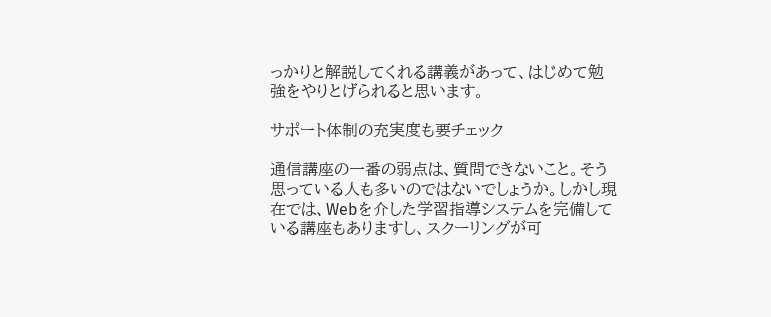っかりと解説してくれる講義があって、はじめて勉強をやりとげられると思います。

サポート体制の充実度も要チェック

通信講座の一番の弱点は、質問できないこと。そう思っている人も多いのではないでしょうか。しかし現在では、Webを介した学習指導システムを完備している講座もありますし、スクーリングが可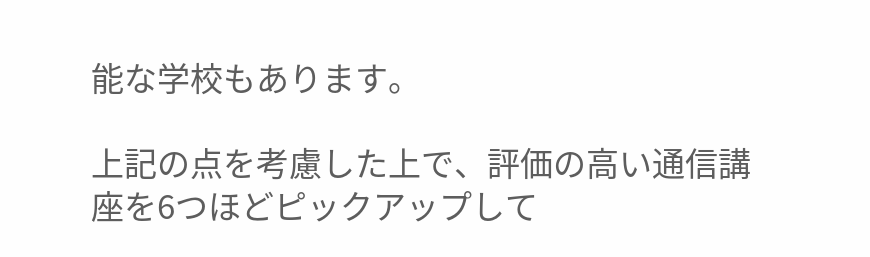能な学校もあります。

上記の点を考慮した上で、評価の高い通信講座を6つほどピックアップして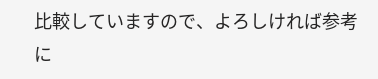比較していますので、よろしければ参考に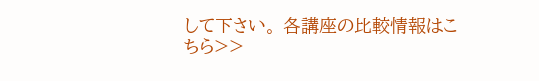して下さい。 各講座の比較情報はこちら>>